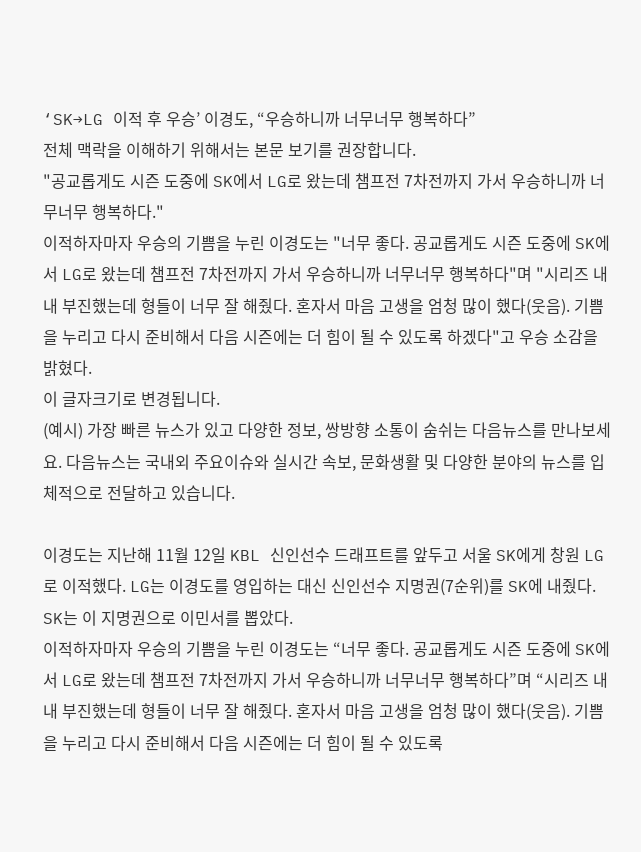‘SK→LG 이적 후 우승’ 이경도, “우승하니까 너무너무 행복하다”
전체 맥락을 이해하기 위해서는 본문 보기를 권장합니다.
"공교롭게도 시즌 도중에 SK에서 LG로 왔는데 챔프전 7차전까지 가서 우승하니까 너무너무 행복하다."
이적하자마자 우승의 기쁨을 누린 이경도는 "너무 좋다. 공교롭게도 시즌 도중에 SK에서 LG로 왔는데 챔프전 7차전까지 가서 우승하니까 너무너무 행복하다"며 "시리즈 내내 부진했는데 형들이 너무 잘 해줬다. 혼자서 마음 고생을 엄청 많이 했다(웃음). 기쁨을 누리고 다시 준비해서 다음 시즌에는 더 힘이 될 수 있도록 하겠다"고 우승 소감을 밝혔다.
이 글자크기로 변경됩니다.
(예시) 가장 빠른 뉴스가 있고 다양한 정보, 쌍방향 소통이 숨쉬는 다음뉴스를 만나보세요. 다음뉴스는 국내외 주요이슈와 실시간 속보, 문화생활 및 다양한 분야의 뉴스를 입체적으로 전달하고 있습니다.

이경도는 지난해 11월 12일 KBL 신인선수 드래프트를 앞두고 서울 SK에게 창원 LG로 이적했다. LG는 이경도를 영입하는 대신 신인선수 지명권(7순위)를 SK에 내줬다. SK는 이 지명권으로 이민서를 뽑았다.
이적하자마자 우승의 기쁨을 누린 이경도는 “너무 좋다. 공교롭게도 시즌 도중에 SK에서 LG로 왔는데 챔프전 7차전까지 가서 우승하니까 너무너무 행복하다”며 “시리즈 내내 부진했는데 형들이 너무 잘 해줬다. 혼자서 마음 고생을 엄청 많이 했다(웃음). 기쁨을 누리고 다시 준비해서 다음 시즌에는 더 힘이 될 수 있도록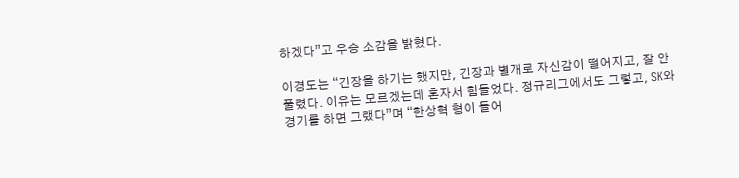하겠다”고 우승 소감을 밝혔다.

이경도는 “긴장을 하기는 했지만, 긴장과 별개로 자신감이 떨어지고, 잘 안 풀렸다. 이유는 모르겠는데 혼자서 힘들었다. 정규리그에서도 그렇고, SK와 경기를 하면 그랬다”며 “한상혁 형이 들어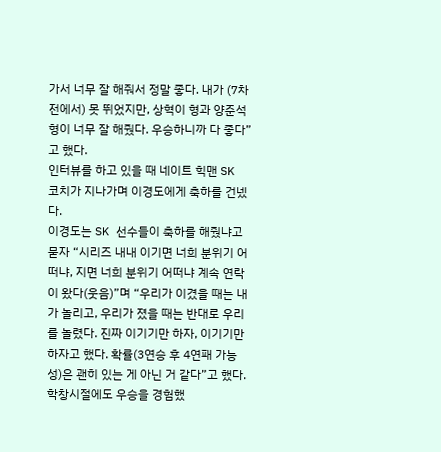가서 너무 잘 해줘서 정말 좋다. 내가 (7차전에서) 못 뛰었지만, 상혁이 형과 양준석 형이 너무 잘 해줬다. 우승하니까 다 좋다”고 했다.
인터뷰를 하고 있을 때 네이트 힉맨 SK 코치가 지나가며 이경도에게 축하를 건넸다.
이경도는 SK 선수들이 축하를 해줬냐고 묻자 “시리즈 내내 이기면 너희 분위기 어떠냐, 지면 너희 분위기 어떠냐 계속 연락이 왔다(웃음)”며 “우리가 이겼을 때는 내가 놀리고, 우리가 졌을 때는 반대로 우리를 놀렸다. 진짜 이기기만 하자, 이기기만 하자고 했다. 확률(3연승 후 4연패 가능성)은 괜히 있는 게 아닌 거 같다”고 했다.
학창시절에도 우승을 경험했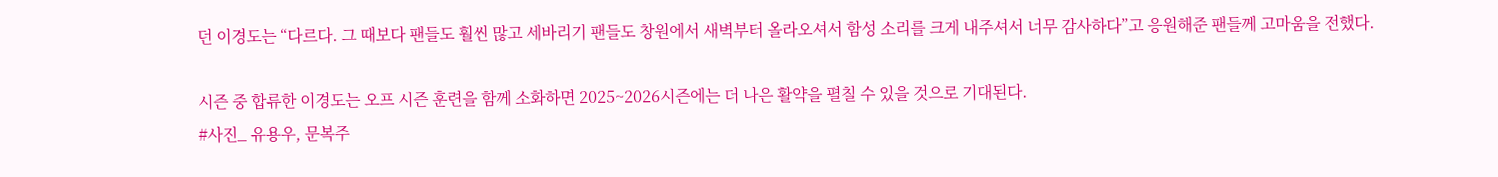던 이경도는 “다르다. 그 때보다 팬들도 훨씬 많고 세바리기 팬들도 창원에서 새벽부터 올라오셔서 함성 소리를 크게 내주셔서 너무 감사하다”고 응원해준 팬들께 고마움을 전했다.

시즌 중 합류한 이경도는 오프 시즌 훈련을 함께 소화하면 2025~2026시즌에는 더 나은 활약을 펼칠 수 있을 것으로 기대된다.
#사진_ 유용우, 문복주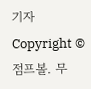기자
Copyright © 점프볼. 무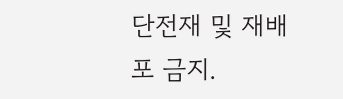단전재 및 재배포 금지.